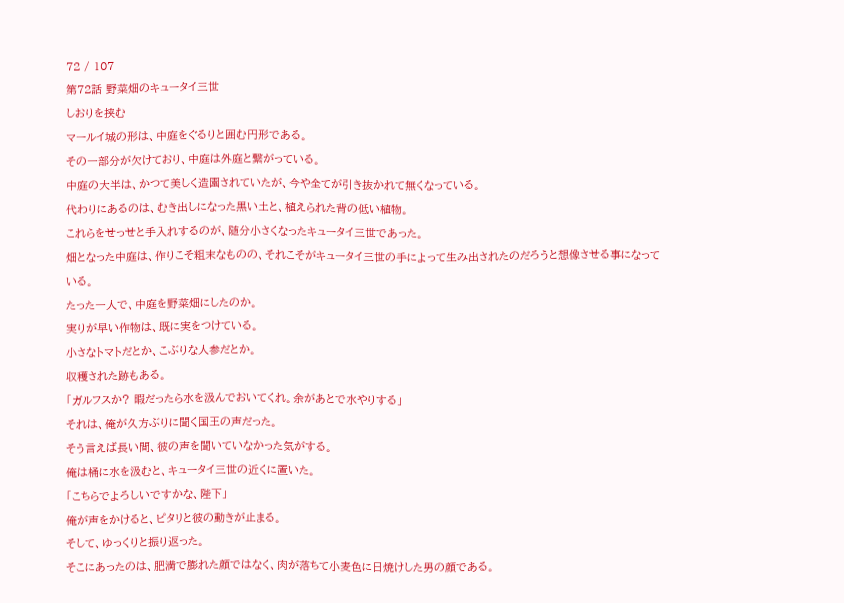72 / 107
第72話 野菜畑のキュータイ三世
しおりを挟む
マールイ城の形は、中庭をぐるりと囲む円形である。
その一部分が欠けており、中庭は外庭と繋がっている。
中庭の大半は、かつて美しく造園されていたが、今や全てが引き抜かれて無くなっている。
代わりにあるのは、むき出しになった黒い土と、植えられた背の低い植物。
これらをせっせと手入れするのが、随分小さくなったキュータイ三世であった。
畑となった中庭は、作りこそ粗末なものの、それこそがキュータイ三世の手によって生み出されたのだろうと想像させる事になっている。
たった一人で、中庭を野菜畑にしたのか。
実りが早い作物は、既に実をつけている。
小さなトマトだとか、こぶりな人参だとか。
収穫された跡もある。
「ガルフスか? 暇だったら水を汲んでおいてくれ。余があとで水やりする」
それは、俺が久方ぶりに聞く国王の声だった。
そう言えば長い間、彼の声を聞いていなかった気がする。
俺は桶に水を汲むと、キュータイ三世の近くに置いた。
「こちらでよろしいですかな、陛下」
俺が声をかけると、ピタリと彼の動きが止まる。
そして、ゆっくりと振り返った。
そこにあったのは、肥満で膨れた顔ではなく、肉が落ちて小麦色に日焼けした男の顔である。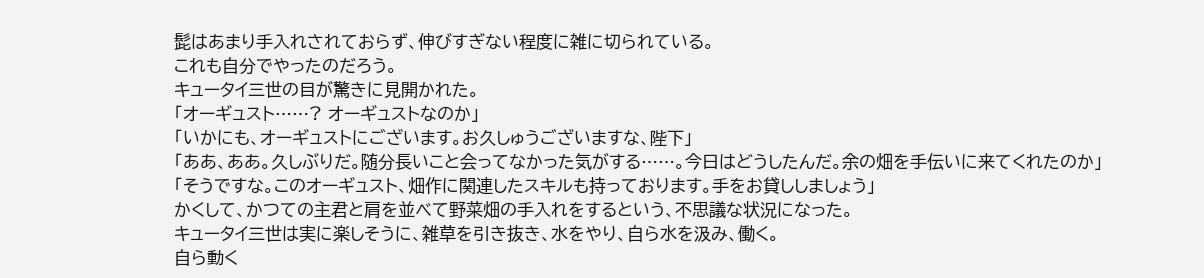髭はあまり手入れされておらず、伸びすぎない程度に雑に切られている。
これも自分でやったのだろう。
キュータイ三世の目が驚きに見開かれた。
「オーギュスト……? オーギュストなのか」
「いかにも、オーギュストにございます。お久しゅうございますな、陛下」
「ああ、ああ。久しぶりだ。随分長いこと会ってなかった気がする……。今日はどうしたんだ。余の畑を手伝いに来てくれたのか」
「そうですな。このオーギュスト、畑作に関連したスキルも持っております。手をお貸ししましょう」
かくして、かつての主君と肩を並べて野菜畑の手入れをするという、不思議な状況になった。
キュータイ三世は実に楽しそうに、雑草を引き抜き、水をやり、自ら水を汲み、働く。
自ら動く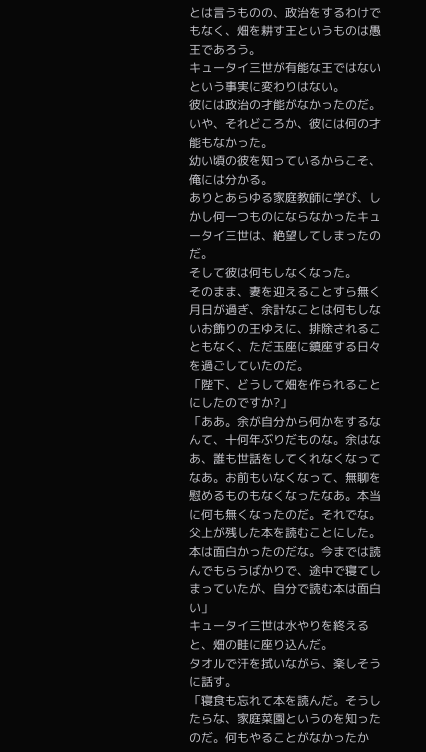とは言うものの、政治をするわけでもなく、畑を耕す王というものは愚王であろう。
キュータイ三世が有能な王ではないという事実に変わりはない。
彼には政治の才能がなかったのだ。
いや、それどころか、彼には何の才能もなかった。
幼い頃の彼を知っているからこそ、俺には分かる。
ありとあらゆる家庭教師に学び、しかし何一つものにならなかったキュータイ三世は、絶望してしまったのだ。
そして彼は何もしなくなった。
そのまま、妻を迎えることすら無く月日が過ぎ、余計なことは何もしないお飾りの王ゆえに、排除されることもなく、ただ玉座に鎮座する日々を過ごしていたのだ。
「陛下、どうして畑を作られることにしたのですか?」
「ああ。余が自分から何かをするなんて、十何年ぶりだものな。余はなあ、誰も世話をしてくれなくなってなあ。お前もいなくなって、無聊を慰めるものもなくなったなあ。本当に何も無くなったのだ。それでな。父上が残した本を読むことにした。本は面白かったのだな。今までは読んでもらうばかりで、途中で寝てしまっていたが、自分で読む本は面白い」
キュータイ三世は水やりを終えると、畑の畦に座り込んだ。
タオルで汗を拭いながら、楽しそうに話す。
「寝食も忘れて本を読んだ。そうしたらな、家庭菜園というのを知ったのだ。何もやることがなかったか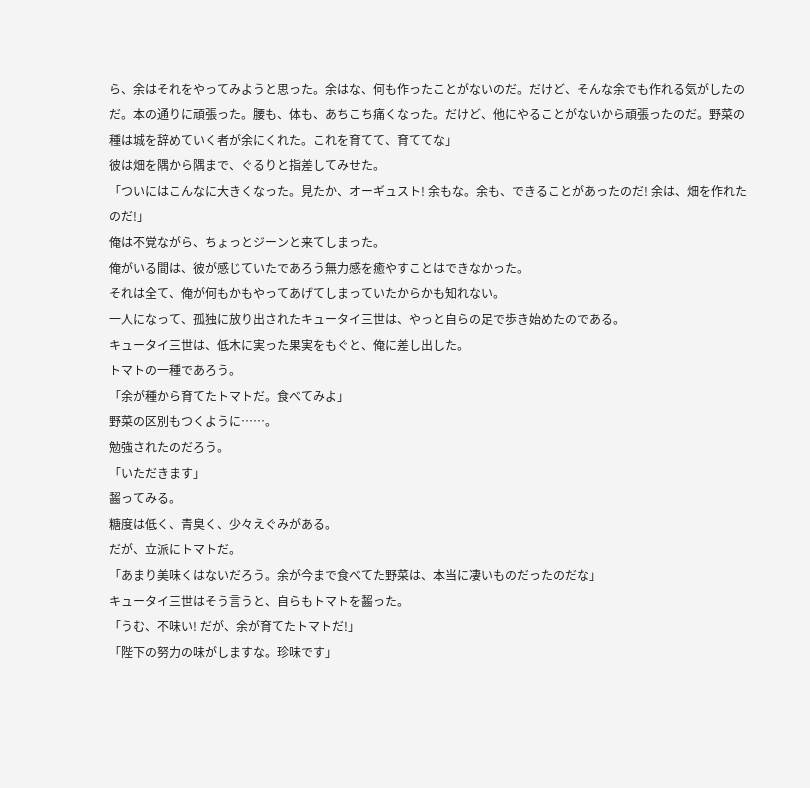ら、余はそれをやってみようと思った。余はな、何も作ったことがないのだ。だけど、そんな余でも作れる気がしたのだ。本の通りに頑張った。腰も、体も、あちこち痛くなった。だけど、他にやることがないから頑張ったのだ。野菜の種は城を辞めていく者が余にくれた。これを育てて、育ててな」
彼は畑を隅から隅まで、ぐるりと指差してみせた。
「ついにはこんなに大きくなった。見たか、オーギュスト! 余もな。余も、できることがあったのだ! 余は、畑を作れたのだ!」
俺は不覚ながら、ちょっとジーンと来てしまった。
俺がいる間は、彼が感じていたであろう無力感を癒やすことはできなかった。
それは全て、俺が何もかもやってあげてしまっていたからかも知れない。
一人になって、孤独に放り出されたキュータイ三世は、やっと自らの足で歩き始めたのである。
キュータイ三世は、低木に実った果実をもぐと、俺に差し出した。
トマトの一種であろう。
「余が種から育てたトマトだ。食べてみよ」
野菜の区別もつくように……。
勉強されたのだろう。
「いただきます」
齧ってみる。
糖度は低く、青臭く、少々えぐみがある。
だが、立派にトマトだ。
「あまり美味くはないだろう。余が今まで食べてた野菜は、本当に凄いものだったのだな」
キュータイ三世はそう言うと、自らもトマトを齧った。
「うむ、不味い! だが、余が育てたトマトだ!」
「陛下の努力の味がしますな。珍味です」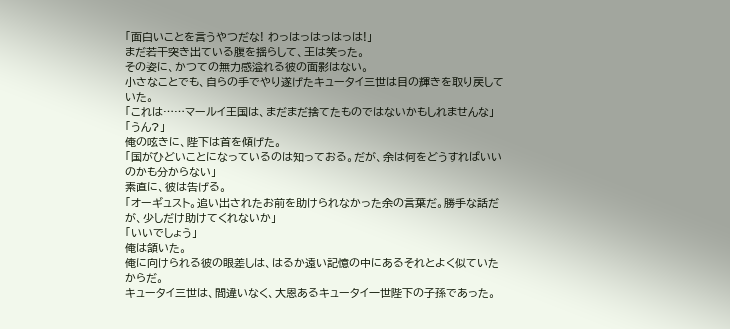「面白いことを言うやつだな! わっはっはっはっは!」
まだ若干突き出ている腹を揺らして、王は笑った。
その姿に、かつての無力感溢れる彼の面影はない。
小さなことでも、自らの手でやり遂げたキュータイ三世は目の輝きを取り戻していた。
「これは……マールイ王国は、まだまだ捨てたものではないかもしれませんな」
「うん?」
俺の呟きに、陛下は首を傾げた。
「国がひどいことになっているのは知っておる。だが、余は何をどうすればいいのかも分からない」
素直に、彼は告げる。
「オーギュスト。追い出されたお前を助けられなかった余の言葉だ。勝手な話だが、少しだけ助けてくれないか」
「いいでしょう」
俺は頷いた。
俺に向けられる彼の眼差しは、はるか遠い記憶の中にあるそれとよく似ていたからだ。
キュータイ三世は、間違いなく、大恩あるキュータイ一世陛下の子孫であった。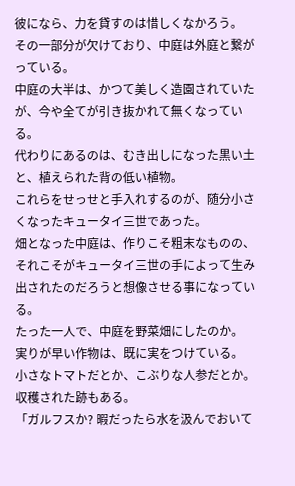彼になら、力を貸すのは惜しくなかろう。
その一部分が欠けており、中庭は外庭と繋がっている。
中庭の大半は、かつて美しく造園されていたが、今や全てが引き抜かれて無くなっている。
代わりにあるのは、むき出しになった黒い土と、植えられた背の低い植物。
これらをせっせと手入れするのが、随分小さくなったキュータイ三世であった。
畑となった中庭は、作りこそ粗末なものの、それこそがキュータイ三世の手によって生み出されたのだろうと想像させる事になっている。
たった一人で、中庭を野菜畑にしたのか。
実りが早い作物は、既に実をつけている。
小さなトマトだとか、こぶりな人参だとか。
収穫された跡もある。
「ガルフスか? 暇だったら水を汲んでおいて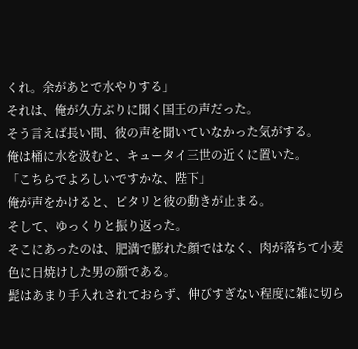くれ。余があとで水やりする」
それは、俺が久方ぶりに聞く国王の声だった。
そう言えば長い間、彼の声を聞いていなかった気がする。
俺は桶に水を汲むと、キュータイ三世の近くに置いた。
「こちらでよろしいですかな、陛下」
俺が声をかけると、ピタリと彼の動きが止まる。
そして、ゆっくりと振り返った。
そこにあったのは、肥満で膨れた顔ではなく、肉が落ちて小麦色に日焼けした男の顔である。
髭はあまり手入れされておらず、伸びすぎない程度に雑に切ら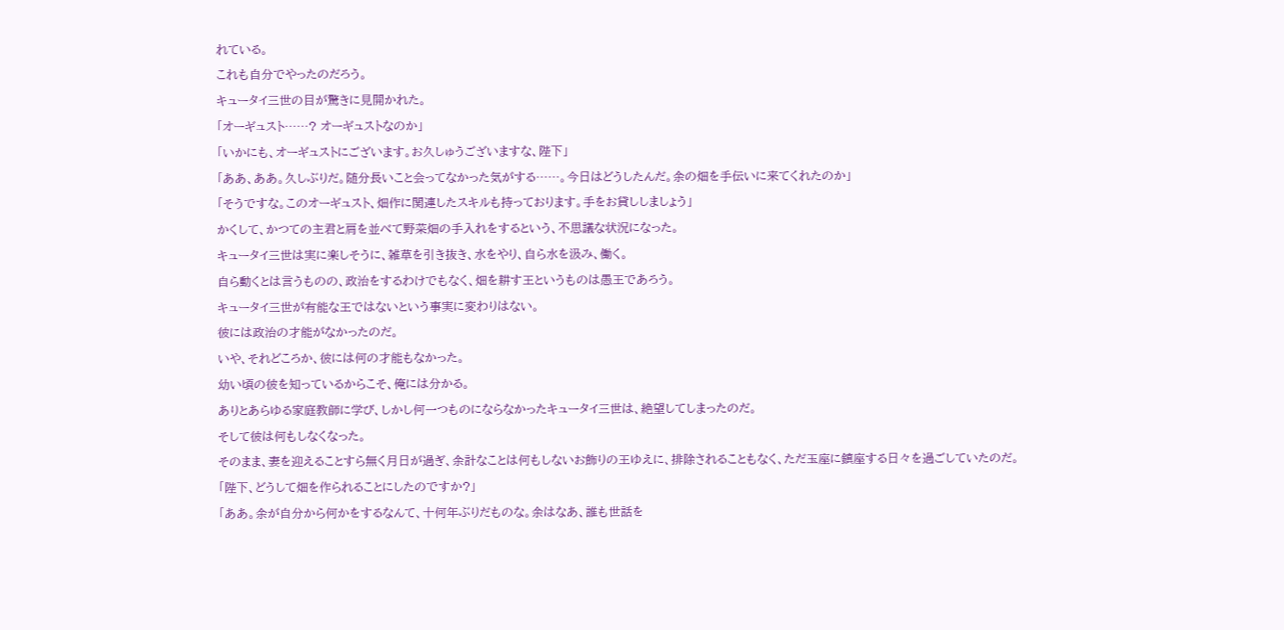れている。
これも自分でやったのだろう。
キュータイ三世の目が驚きに見開かれた。
「オーギュスト……? オーギュストなのか」
「いかにも、オーギュストにございます。お久しゅうございますな、陛下」
「ああ、ああ。久しぶりだ。随分長いこと会ってなかった気がする……。今日はどうしたんだ。余の畑を手伝いに来てくれたのか」
「そうですな。このオーギュスト、畑作に関連したスキルも持っております。手をお貸ししましょう」
かくして、かつての主君と肩を並べて野菜畑の手入れをするという、不思議な状況になった。
キュータイ三世は実に楽しそうに、雑草を引き抜き、水をやり、自ら水を汲み、働く。
自ら動くとは言うものの、政治をするわけでもなく、畑を耕す王というものは愚王であろう。
キュータイ三世が有能な王ではないという事実に変わりはない。
彼には政治の才能がなかったのだ。
いや、それどころか、彼には何の才能もなかった。
幼い頃の彼を知っているからこそ、俺には分かる。
ありとあらゆる家庭教師に学び、しかし何一つものにならなかったキュータイ三世は、絶望してしまったのだ。
そして彼は何もしなくなった。
そのまま、妻を迎えることすら無く月日が過ぎ、余計なことは何もしないお飾りの王ゆえに、排除されることもなく、ただ玉座に鎮座する日々を過ごしていたのだ。
「陛下、どうして畑を作られることにしたのですか?」
「ああ。余が自分から何かをするなんて、十何年ぶりだものな。余はなあ、誰も世話を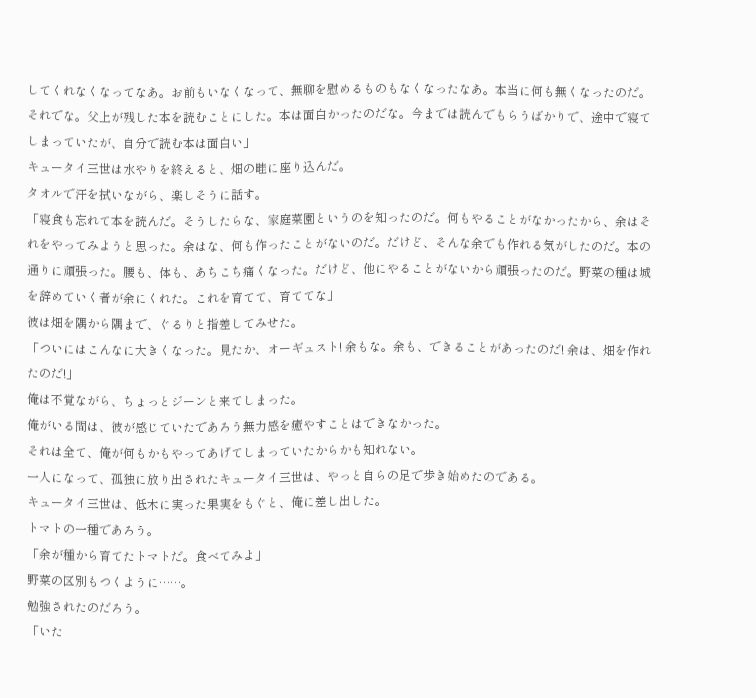してくれなくなってなあ。お前もいなくなって、無聊を慰めるものもなくなったなあ。本当に何も無くなったのだ。それでな。父上が残した本を読むことにした。本は面白かったのだな。今までは読んでもらうばかりで、途中で寝てしまっていたが、自分で読む本は面白い」
キュータイ三世は水やりを終えると、畑の畦に座り込んだ。
タオルで汗を拭いながら、楽しそうに話す。
「寝食も忘れて本を読んだ。そうしたらな、家庭菜園というのを知ったのだ。何もやることがなかったから、余はそれをやってみようと思った。余はな、何も作ったことがないのだ。だけど、そんな余でも作れる気がしたのだ。本の通りに頑張った。腰も、体も、あちこち痛くなった。だけど、他にやることがないから頑張ったのだ。野菜の種は城を辞めていく者が余にくれた。これを育てて、育ててな」
彼は畑を隅から隅まで、ぐるりと指差してみせた。
「ついにはこんなに大きくなった。見たか、オーギュスト! 余もな。余も、できることがあったのだ! 余は、畑を作れたのだ!」
俺は不覚ながら、ちょっとジーンと来てしまった。
俺がいる間は、彼が感じていたであろう無力感を癒やすことはできなかった。
それは全て、俺が何もかもやってあげてしまっていたからかも知れない。
一人になって、孤独に放り出されたキュータイ三世は、やっと自らの足で歩き始めたのである。
キュータイ三世は、低木に実った果実をもぐと、俺に差し出した。
トマトの一種であろう。
「余が種から育てたトマトだ。食べてみよ」
野菜の区別もつくように……。
勉強されたのだろう。
「いた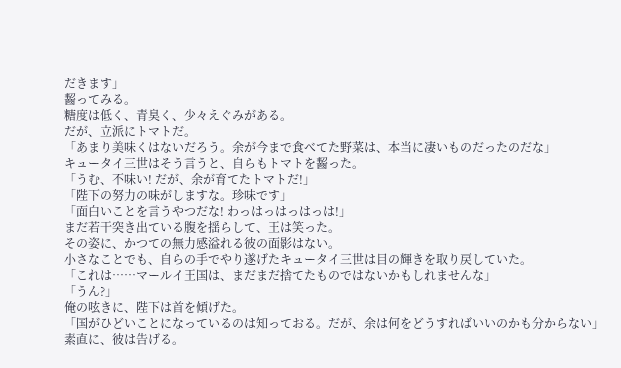だきます」
齧ってみる。
糖度は低く、青臭く、少々えぐみがある。
だが、立派にトマトだ。
「あまり美味くはないだろう。余が今まで食べてた野菜は、本当に凄いものだったのだな」
キュータイ三世はそう言うと、自らもトマトを齧った。
「うむ、不味い! だが、余が育てたトマトだ!」
「陛下の努力の味がしますな。珍味です」
「面白いことを言うやつだな! わっはっはっはっは!」
まだ若干突き出ている腹を揺らして、王は笑った。
その姿に、かつての無力感溢れる彼の面影はない。
小さなことでも、自らの手でやり遂げたキュータイ三世は目の輝きを取り戻していた。
「これは……マールイ王国は、まだまだ捨てたものではないかもしれませんな」
「うん?」
俺の呟きに、陛下は首を傾げた。
「国がひどいことになっているのは知っておる。だが、余は何をどうすればいいのかも分からない」
素直に、彼は告げる。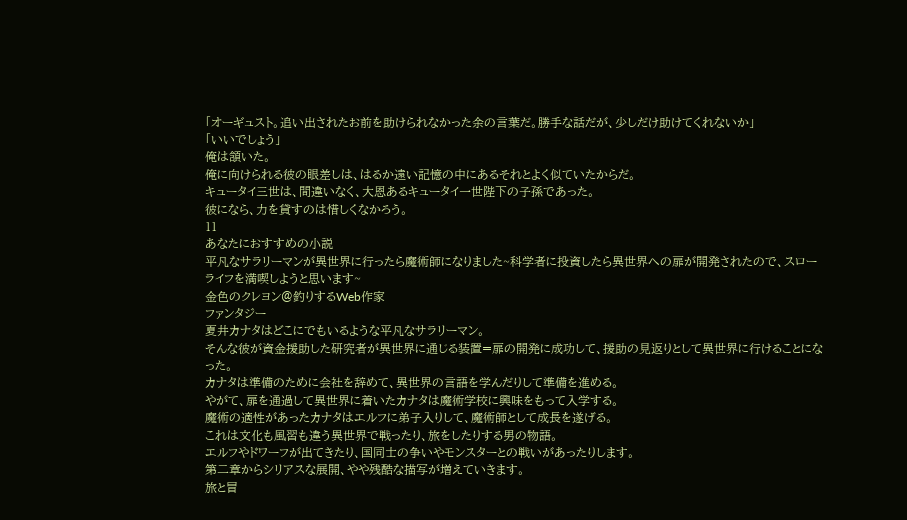「オーギュスト。追い出されたお前を助けられなかった余の言葉だ。勝手な話だが、少しだけ助けてくれないか」
「いいでしょう」
俺は頷いた。
俺に向けられる彼の眼差しは、はるか遠い記憶の中にあるそれとよく似ていたからだ。
キュータイ三世は、間違いなく、大恩あるキュータイ一世陛下の子孫であった。
彼になら、力を貸すのは惜しくなかろう。
11
あなたにおすすめの小説
平凡なサラリーマンが異世界に行ったら魔術師になりました~科学者に投資したら異世界への扉が開発されたので、スローライフを満喫しようと思います~
金色のクレヨン@釣りするWeb作家
ファンタジー
夏井カナタはどこにでもいるような平凡なサラリーマン。
そんな彼が資金援助した研究者が異世界に通じる装置=扉の開発に成功して、援助の見返りとして異世界に行けることになった。
カナタは準備のために会社を辞めて、異世界の言語を学んだりして準備を進める。
やがて、扉を通過して異世界に着いたカナタは魔術学校に興味をもって入学する。
魔術の適性があったカナタはエルフに弟子入りして、魔術師として成長を遂げる。
これは文化も風習も違う異世界で戦ったり、旅をしたりする男の物語。
エルフやドワーフが出てきたり、国同士の争いやモンスターとの戦いがあったりします。
第二章からシリアスな展開、やや残酷な描写が増えていきます。
旅と冒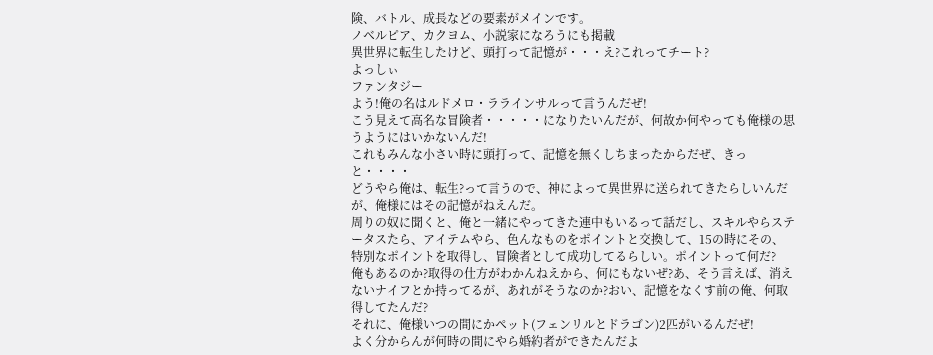険、バトル、成長などの要素がメインです。
ノベルピア、カクヨム、小説家になろうにも掲載
異世界に転生したけど、頭打って記憶が・・・え?これってチート?
よっしぃ
ファンタジー
よう!俺の名はルドメロ・ララインサルって言うんだぜ!
こう見えて高名な冒険者・・・・・になりたいんだが、何故か何やっても俺様の思うようにはいかないんだ!
これもみんな小さい時に頭打って、記憶を無くしちまったからだぜ、きっと・・・・
どうやら俺は、転生?って言うので、神によって異世界に送られてきたらしいんだが、俺様にはその記憶がねえんだ。
周りの奴に聞くと、俺と一緒にやってきた連中もいるって話だし、スキルやらステータスたら、アイテムやら、色んなものをポイントと交換して、15の時にその、特別なポイントを取得し、冒険者として成功してるらしい。ポイントって何だ?
俺もあるのか?取得の仕方がわかんねえから、何にもないぜ?あ、そう言えば、消えないナイフとか持ってるが、あれがそうなのか?おい、記憶をなくす前の俺、何取得してたんだ?
それに、俺様いつの間にかペット(フェンリルとドラゴン)2匹がいるんだぜ!
よく分からんが何時の間にやら婚約者ができたんだよ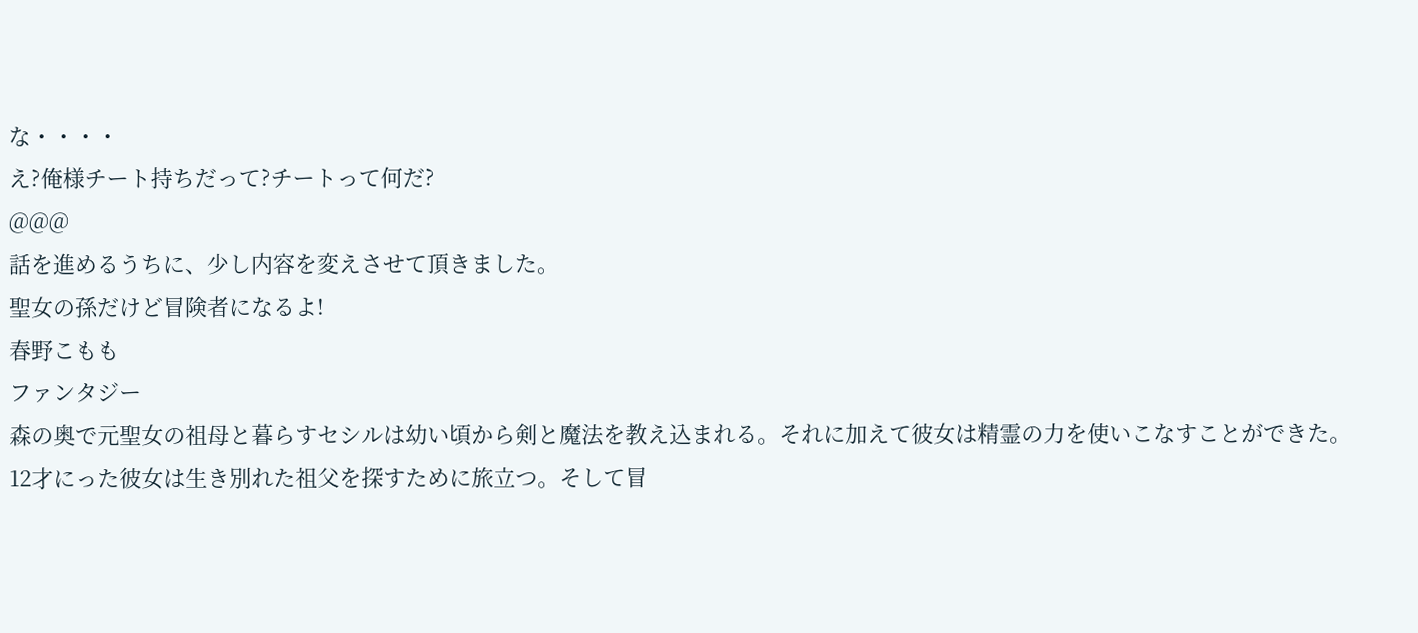な・・・・
え?俺様チート持ちだって?チートって何だ?
@@@
話を進めるうちに、少し内容を変えさせて頂きました。
聖女の孫だけど冒険者になるよ!
春野こもも
ファンタジー
森の奥で元聖女の祖母と暮らすセシルは幼い頃から剣と魔法を教え込まれる。それに加えて彼女は精霊の力を使いこなすことができた。
12才にった彼女は生き別れた祖父を探すために旅立つ。そして冒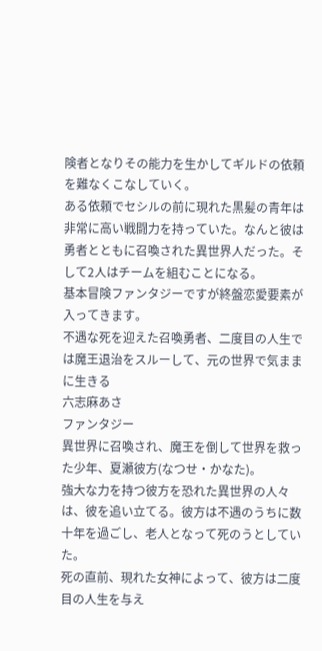険者となりその能力を生かしてギルドの依頼を難なくこなしていく。
ある依頼でセシルの前に現れた黒髪の青年は非常に高い戦闘力を持っていた。なんと彼は勇者とともに召喚された異世界人だった。そして2人はチームを組むことになる。
基本冒険ファンタジーですが終盤恋愛要素が入ってきます。
不遇な死を迎えた召喚勇者、二度目の人生では魔王退治をスルーして、元の世界で気ままに生きる
六志麻あさ
ファンタジー
異世界に召喚され、魔王を倒して世界を救った少年、夏瀬彼方(なつせ・かなた)。
強大な力を持つ彼方を恐れた異世界の人々は、彼を追い立てる。彼方は不遇のうちに数十年を過ごし、老人となって死のうとしていた。
死の直前、現れた女神によって、彼方は二度目の人生を与え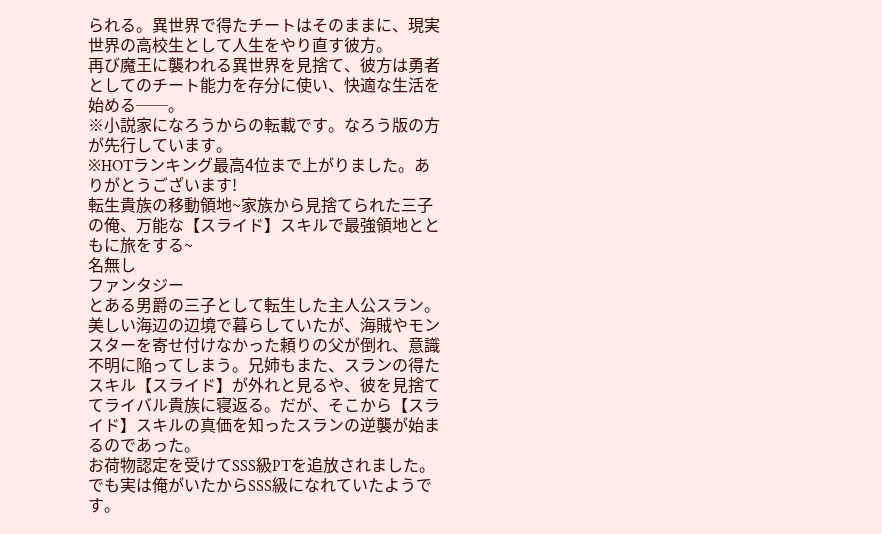られる。異世界で得たチートはそのままに、現実世界の高校生として人生をやり直す彼方。
再び魔王に襲われる異世界を見捨て、彼方は勇者としてのチート能力を存分に使い、快適な生活を始める──。
※小説家になろうからの転載です。なろう版の方が先行しています。
※HOTランキング最高4位まで上がりました。ありがとうございます!
転生貴族の移動領地~家族から見捨てられた三子の俺、万能な【スライド】スキルで最強領地とともに旅をする~
名無し
ファンタジー
とある男爵の三子として転生した主人公スラン。美しい海辺の辺境で暮らしていたが、海賊やモンスターを寄せ付けなかった頼りの父が倒れ、意識不明に陥ってしまう。兄姉もまた、スランの得たスキル【スライド】が外れと見るや、彼を見捨ててライバル貴族に寝返る。だが、そこから【スライド】スキルの真価を知ったスランの逆襲が始まるのであった。
お荷物認定を受けてSSS級PTを追放されました。でも実は俺がいたからSSS級になれていたようです。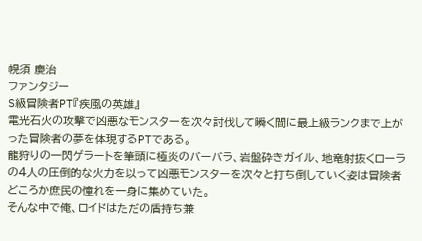幌須 慶治
ファンタジー
S級冒険者PT『疾風の英雄』
電光石火の攻撃で凶悪なモンスターを次々討伐して瞬く間に最上級ランクまで上がった冒険者の夢を体現するPTである。
龍狩りの一閃ゲラートを筆頭に極炎のバーバラ、岩盤砕きガイル、地竜射抜くローラの4人の圧倒的な火力を以って凶悪モンスターを次々と打ち倒していく姿は冒険者どころか庶民の憧れを一身に集めていた。
そんな中で俺、ロイドはただの盾持ち兼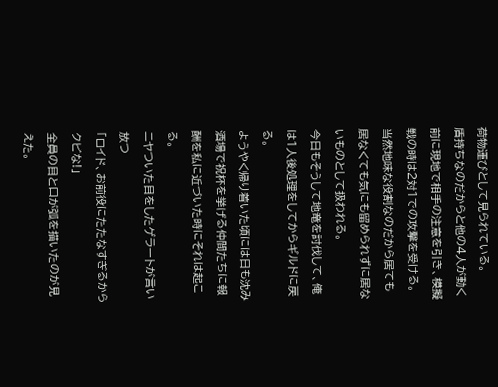荷物運びとして見られている。
盾持ちなのだからと他の4人が動く前に現地で相手の注意を引き、模擬戦の時は2対1での攻撃を受ける。
当然地味な役割なのだから居ても居なくても気にも留められずに居ないものとして扱われる。
今日もそうして地竜を討伐して、俺は1人後処理をしてからギルドに戻る。
ようやく帰り着いた頃には日も沈み酒場で祝杯を挙げる仲間たちに報酬を私に近づいた時にそれは起こる。
ニヤついた目をしたゲラートが言い放つ
「ロイド、お前役にたたなすぎるからクビな!」
全員の目と口が弧を描いたのが見えた。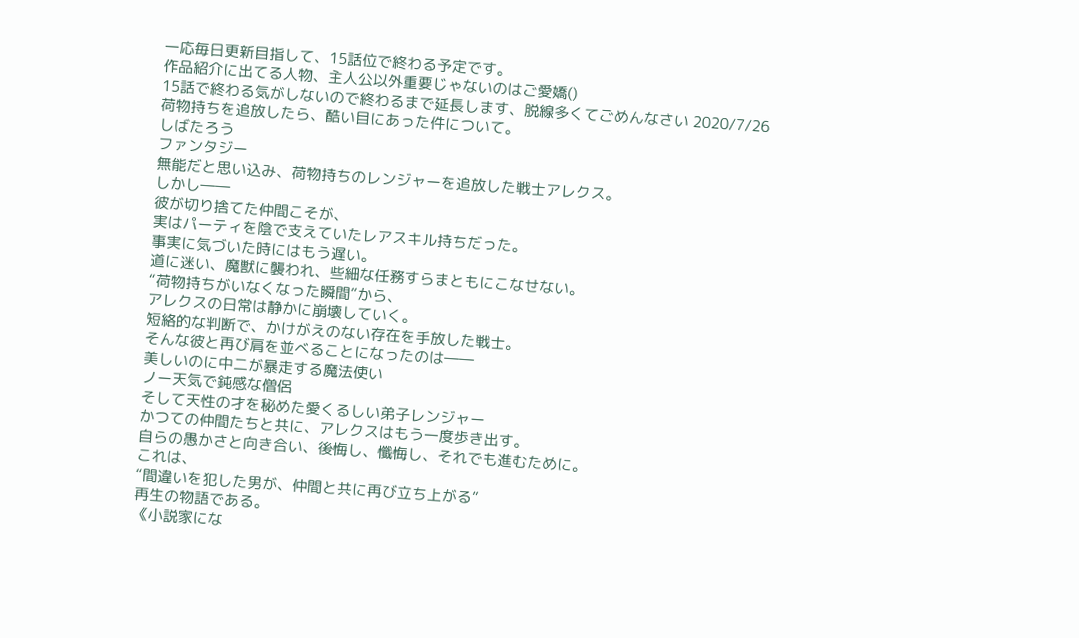一応毎日更新目指して、15話位で終わる予定です。
作品紹介に出てる人物、主人公以外重要じゃないのはご愛嬌()
15話で終わる気がしないので終わるまで延長します、脱線多くてごめんなさい 2020/7/26
荷物持ちを追放したら、酷い目にあった件について。
しばたろう
ファンタジー
無能だと思い込み、荷物持ちのレンジャーを追放した戦士アレクス。
しかし――
彼が切り捨てた仲間こそが、
実はパーティを陰で支えていたレアスキル持ちだった。
事実に気づいた時にはもう遅い。
道に迷い、魔獣に襲われ、些細な任務すらまともにこなせない。
“荷物持ちがいなくなった瞬間”から、
アレクスの日常は静かに崩壊していく。
短絡的な判断で、かけがえのない存在を手放した戦士。
そんな彼と再び肩を並べることになったのは――
美しいのに中二が暴走する魔法使い
ノー天気で鈍感な僧侶
そして天性の才を秘めた愛くるしい弟子レンジャー
かつての仲間たちと共に、アレクスはもう一度歩き出す。
自らの愚かさと向き合い、後悔し、懺悔し、それでも進むために。
これは、
“間違いを犯した男が、仲間と共に再び立ち上がる”
再生の物語である。
《小説家にな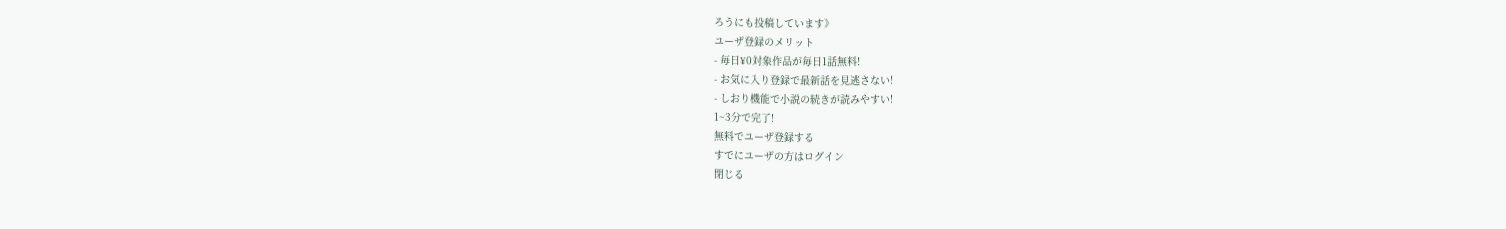ろうにも投稿しています》
ユーザ登録のメリット
- 毎日¥0対象作品が毎日1話無料!
- お気に入り登録で最新話を見逃さない!
- しおり機能で小説の続きが読みやすい!
1~3分で完了!
無料でユーザ登録する
すでにユーザの方はログイン
閉じる